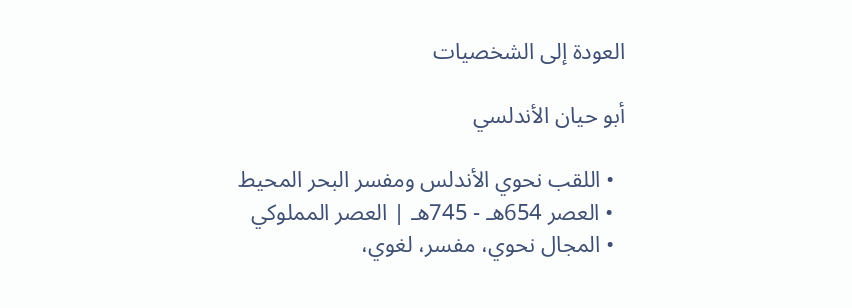العودة إلى الشخصيات

أبو حيان الأندلسي

  • اللقب نحوي الأندلس ومفسر البحر المحيط
  • العصر 654هـ - 745هـ | العصر المملوكي
  • المجال نحوي، مفسر، لغوي،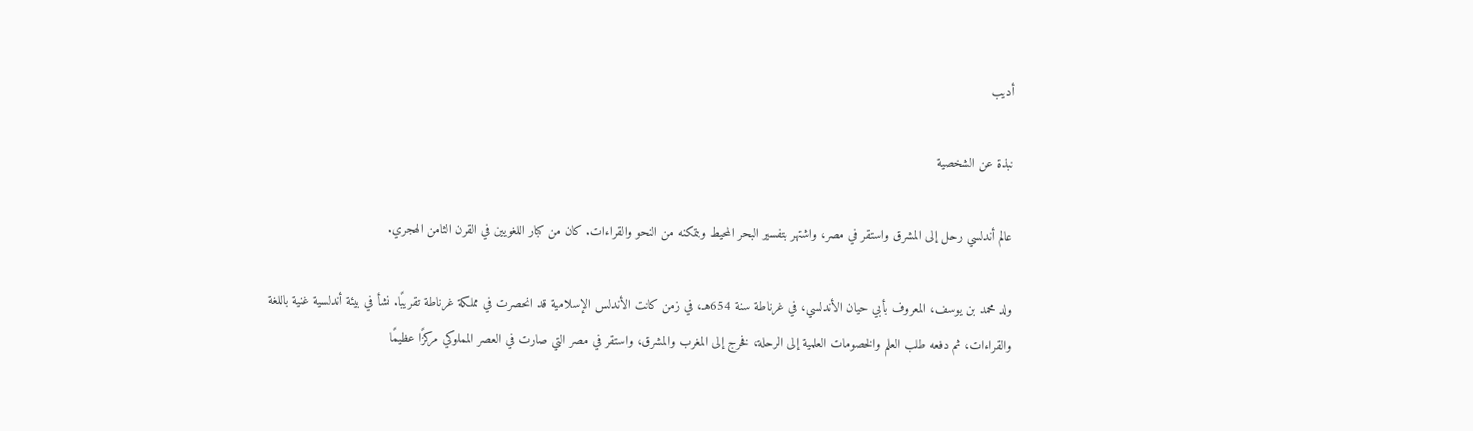أديب

نبذة عن الشخصية

عالم أندلسي رحل إلى المشرق واستقر في مصر، واشتهر بتفسير البحر المحيط وبتمكنه من النحو والقراءات. كان من كبار اللغويين في القرن الثامن الهجري.

ولد محمد بن يوسف، المعروف بأبي حيان الأندلسي، في غرناطة سنة 654هـ، في زمن كانت الأندلس الإسلامية قد انحصرت في مملكة غرناطة تقريبًا. نشأ في بيئة أندلسية غنية باللغة والقراءات، ثم دفعه طلب العلم والخصومات العلمية إلى الرحلة، فخرج إلى المغرب والمشرق، واستقر في مصر التي صارت في العصر المملوكي مركزًا عظيمًا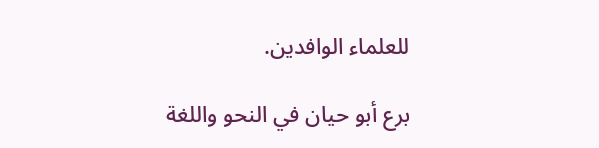للعلماء الوافدين.

برع أبو حيان في النحو واللغة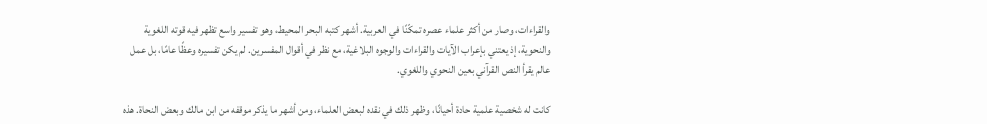والقراءات، وصار من أكثر علماء عصره تمكّنًا في العربية. أشهر كتبه البحر المحيط، وهو تفسير واسع تظهر فيه قوته اللغوية والنحوية، إذ يعتني بإعراب الآيات والقراءات والوجوه البلاغية، مع نظر في أقوال المفسرين. لم يكن تفسيره وعظًا عامًا، بل عمل عالم يقرأ النص القرآني بعين النحوي واللغوي.

كانت له شخصية علمية حادة أحيانًا، وظهر ذلك في نقده لبعض العلماء، ومن أشهر ما يذكر موقفه من ابن مالك وبعض النحاة. هذه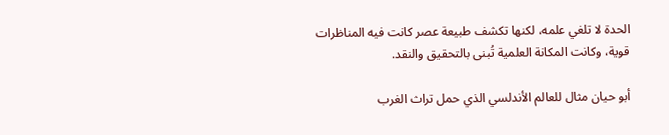الحدة لا تلغي علمه، لكنها تكشف طبيعة عصر كانت فيه المناظرات قوية، وكانت المكانة العلمية تُبنى بالتحقيق والنقد.

أبو حيان مثال للعالم الأندلسي الذي حمل تراث الغرب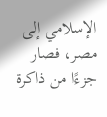الإسلامي إلى مصر، فصار جزءًا من ذاكرة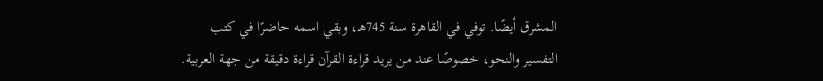المشرق أيضًا. توفي في القاهرة سنة 745هـ، وبقي اسمه حاضرًا في كتب التفسير والنحو، خصوصًا عند من يريد قراءة القرآن قراءة دقيقة من جهة العربية.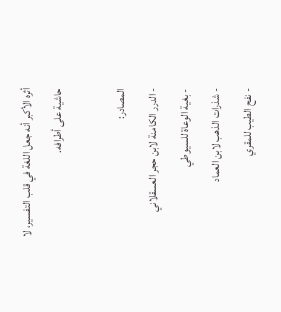أثره الأكبر أنه جعل اللغة في قلب التفسير، لا حاشية على أطرافه.

المصادر:
- الدرر الكامنة لابن حجر العسقلاني
- بغية الوعاة للسيوطي
- شذرات الذهب لابن العماد
- نفح الطيب للمقري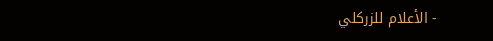- الأعلام للزركلي